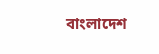বাংলাদেশ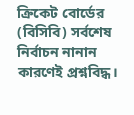ক্রিকেট বোর্ডের (বিসিবি) সর্বশেষ নির্বাচন নানান কারণেই প্রশ্নবিদ্ধ।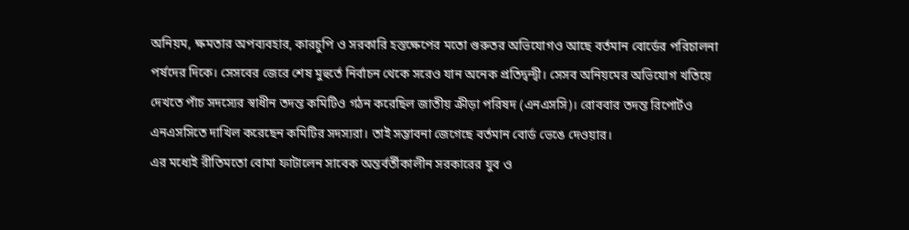অনিয়ম, ক্ষমতার অপব্যবহার, কারচুপি ও সরকারি হস্তক্ষেপের মতো গুরুতর অভিযোগও আছে বর্তমান বোর্ডের পরিচালনা পর্ষদের দিকে। সেসবের জেরে শেষ মুহুর্তে নির্বাচন থেকে সরেও যান অনেক প্রতিদ্বন্দ্বী। সেসব অনিয়মের অভিযোগ খতিয়ে দেখতে পাঁচ সদস্যের স্বাধীন তদন্ত কমিটিও গঠন করেছিল জাতীয় ক্রীড়া পরিষদ (এনএসসি)। রোববার তদন্ত রিপোর্টও এনএসসিতে দাখিল করেছেন কমিটির সদস্যরা। তাই সম্ভাবনা জেগেছে বর্তমান বোর্ড ভেঙে দেওয়ার।
এর মধ্যেই রীতিমতো বোমা ফাটালেন সাবেক অন্তর্বর্তীকালীন সরকারের যুব ও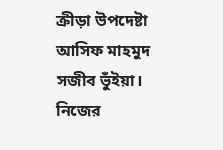ক্রীড়া উপদেষ্টা আসিফ মাহমুদ সজীব ভুঁইয়া। নিজের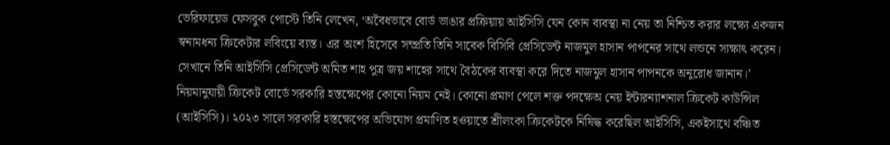ভেরিফায়েড ফেসবুক পোস্টে তিনি লেখেন, ‘অবৈধভাবে বোর্ড ভাঙার প্রক্রিয়ায় আইসিসি যেন কোন ব্যবস্থা না নেয় তা নিশ্চিত করার লক্ষ্যে একজন স্বনামধন্য ক্রিকেটার লবিংয়ে ব্যস্ত। এর অংশ হিসেবে সম্প্রতি তিনি সাবেক বিসিবি প্রেসিডেন্ট নাজমুল হাসান পাপনের সাথে লন্ডনে সাক্ষাৎ করেন। সেখানে তিনি আইসিসি প্রেসিডেন্ট অমিত শাহ পুত্র জয় শাহের সাথে বৈঠকের ব্যবস্থা করে দিতে নাজমুল হাসান পাপনকে অনুরোধ জানান।’
নিয়মানুযায়ী ক্রিকেট বোর্ডে সরকারি হস্তক্ষেপের কোনো নিয়ম নেই। কোনো প্রমাণ পেলে শক্ত পদক্ষেঅ নেয় ইন্টারন্যাশনাল ক্রিকেট কাউন্সিল (আইসিসি)। ২০২৩ সালে সরকারি হস্তক্ষেপের অভিযোগ প্রমাণিত হওয়াতে শ্রীলংকা ক্রিকেটকে নিষিদ্ধ করেছিল আইসিসি, একইসাথে বঞ্চিত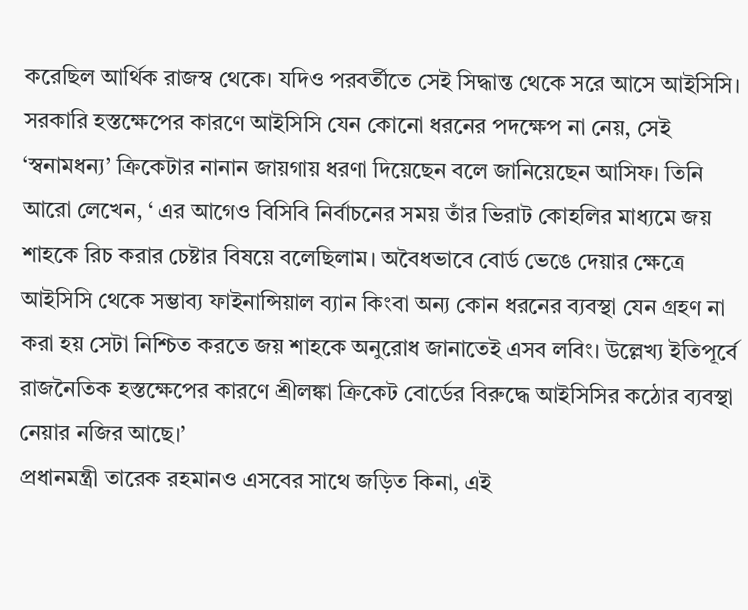করেছিল আর্থিক রাজস্ব থেকে। যদিও পরবর্তীতে সেই সিদ্ধান্ত থেকে সরে আসে আইসিসি।
সরকারি হস্তক্ষেপের কারণে আইসিসি যেন কোনো ধরনের পদক্ষেপ না নেয়, সেই ‘স্বনামধন্য’ ক্রিকেটার নানান জায়গায় ধরণা দিয়েছেন বলে জানিয়েছেন আসিফ। তিনি আরো লেখেন, ‘ এর আগেও বিসিবি নির্বাচনের সময় তাঁর ভিরাট কোহলির মাধ্যমে জয় শাহকে রিচ করার চেষ্টার বিষয়ে বলেছিলাম। অবৈধভাবে বোর্ড ভেঙে দেয়ার ক্ষেত্রে আইসিসি থেকে সম্ভাব্য ফাইনান্সিয়াল ব্যান কিংবা অন্য কোন ধরনের ব্যবস্থা যেন গ্রহণ না করা হয় সেটা নিশ্চিত করতে জয় শাহকে অনুরোধ জানাতেই এসব লবিং। উল্লেখ্য ইতিপূর্বে রাজনৈতিক হস্তক্ষেপের কারণে শ্রীলঙ্কা ক্রিকেট বোর্ডের বিরুদ্ধে আইসিসির কঠোর ব্যবস্থা নেয়ার নজির আছে।’
প্রধানমন্ত্রী তারেক রহমানও এসবের সাথে জড়িত কিনা, এই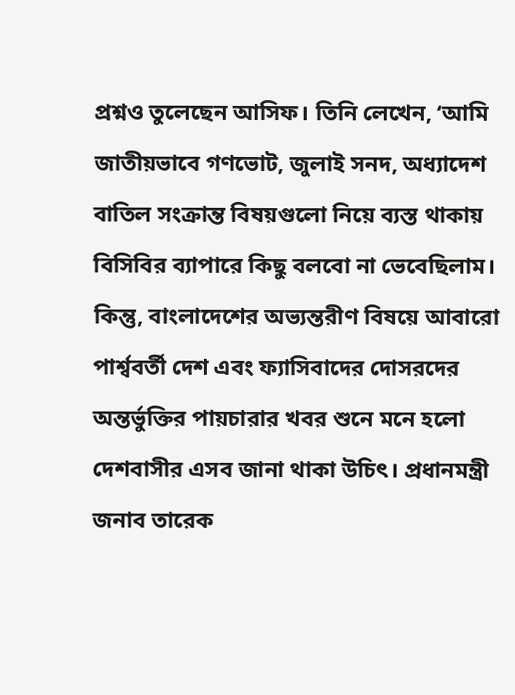প্রশ্নও তুলেছেন আসিফ। তিনি লেখেন, ‘আমি জাতীয়ভাবে গণভোট, জুলাই সনদ, অধ্যাদেশ বাতিল সংক্রান্ত বিষয়গুলো নিয়ে ব্যস্ত থাকায় বিসিবির ব্যাপারে কিছু বলবো না ভেবেছিলাম। কিন্তু, বাংলাদেশের অভ্যন্তরীণ বিষয়ে আবারো পার্শ্ববর্তী দেশ এবং ফ্যাসিবাদের দোসরদের অন্তর্ভুক্তির পায়চারার খবর শুনে মনে হলো দেশবাসীর এসব জানা থাকা উচিৎ। প্রধানমন্ত্রী জনাব তারেক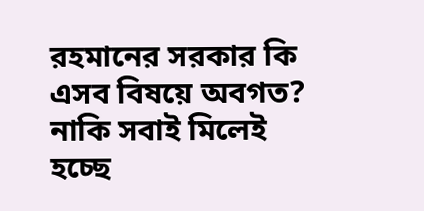রহমানের সরকার কি এসব বিষয়ে অবগত? নাকি সবাই মিলেই হচ্ছে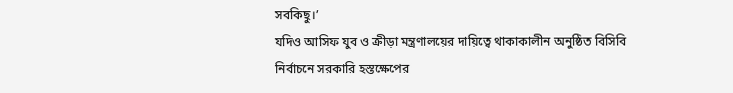সবকিছু।’
যদিও আসিফ যুব ও ক্রীড়া মন্ত্রণালয়ের দায়িত্বে থাকাকালীন অনুষ্ঠিত বিসিবি নির্বাচনে সরকারি হস্তক্ষেপের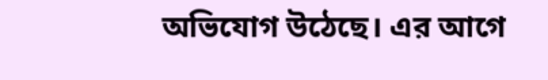অভিযোগ উঠেছে। এর আগে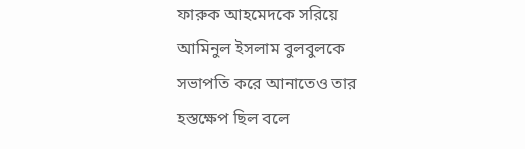ফারুক আহমেদকে সরিয়ে আমিনুল ইসলাম বুলবুলকে সভাপতি করে আনাতেও তার হস্তক্ষেপ ছিল বলে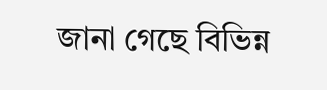জানা গেছে বিভিন্ন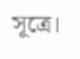সূত্রে।